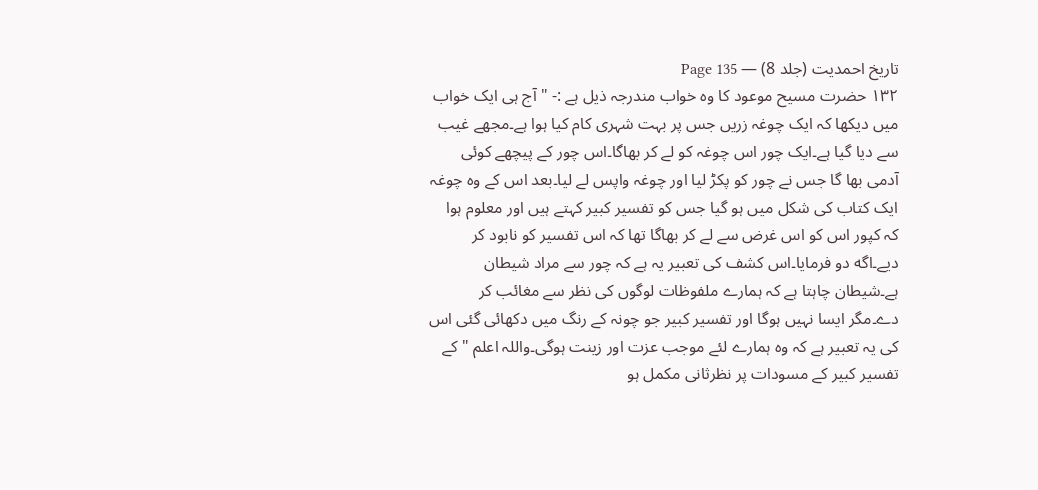تاریخ احمدیت (جلد 8) — Page 135
۱۳۲ حضرت مسیح موعود کا وہ خواب مندرجہ ذیل ہے :- " آج ہی ایک خواب میں دیکھا کہ ایک چوغہ زریں جس پر بہت شہری کام کیا ہوا ہے۔مجھے غیب سے دیا گیا ہے۔ایک چور اس چوغہ کو لے کر بھاگا۔اس چور کے پیچھے کوئی آدمی بھا گا جس نے چور کو پکڑ لیا اور چوغہ واپس لے لیا۔بعد اس کے وہ چوغہ ایک کتاب کی شکل میں ہو گیا جس کو تفسیر کبیر کہتے ہیں اور معلوم ہوا کہ کپور اس کو اس غرض سے لے کر بھاگا تھا کہ اس تفسیر کو نابود کر دیے۔اگه دو فرمایا۔اس کشف کی تعبیر یہ ہے کہ چور سے مراد شیطان ہے۔شیطان چاہتا ہے کہ ہمارے ملفوظات لوگوں کی نظر سے مغائب کر دے۔مگر ایسا نہیں ہوگا اور تفسیر کبیر جو چونہ کے رنگ میں دکھائی گئی اس کی یہ تعبیر ہے کہ وہ ہمارے لئے موجب عزت اور زینت ہوگی۔واللہ اعلم " کے تفسیر کبیر کے مسودات پر نظرثانی مکمل ہو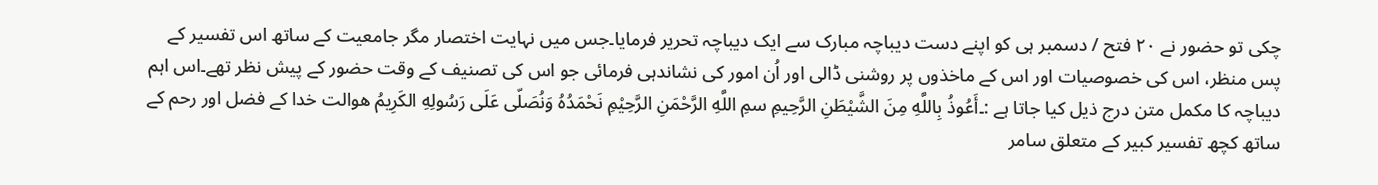چکی تو حضور نے ۲۰ فتح / دسمبر ہی کو اپنے دست دیباچہ مبارک سے ایک دیباچہ تحریر فرمایا۔جس میں نہایت اختصار مگر جامعیت کے ساتھ اس تفسیر کے پس منظر، اس کی خصوصیات اور اس کے ماخذوں پر روشنی ڈالی اور اُن امور کی نشاندہی فرمائی جو اس کی تصنیف کے وقت حضور کے پیش نظر تھے۔اس اہم دیباچہ کا مکمل متن درج ذیل کیا جاتا ہے :۔أَعُوذُ بِاللَّهِ مِنَ الشَّيْطَنِ الرَّحِيمِ سمِ اللَّهِ الرَّحْمَنِ الرَّحِيْمِ نَحْمَدُهُ وَنُصَلّى عَلَى رَسُولِهِ الكَرِيمُ هوالت خدا کے فضل اور رحم کے ساتھ کچھ تفسیر کبیر کے متعلق سامر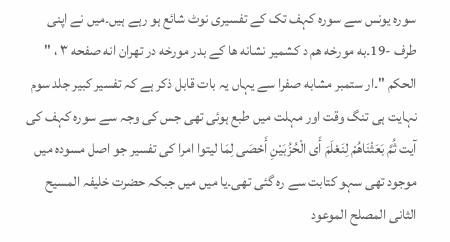سورہ یونس سے سورہ کہف تک کے تفسیری نوٹ شائع ہو رہے ہیں۔میں نے اپنی طرف -19۔به مورخه هم د کشمیر نشانه ها کے بدر مورخه در تهران انه صفحه ۳ ، " الحكم "۔ار ستمبر مشابه صفرا سے یہاں یہ بات قابل ذکر ہے کہ تفسیر کبیر جلد سوم نہایت ہی تنگ وقت اور مہلت میں طبع ہوئی تھی جس کی وجہ سے سورہ کہف کی آیت ثُمَّ بَعَثْنَاهُمْ لِنَعْلَمَ أَى الْحُزُبَيْنِ أَحْصَى لِمَا ليتوا امرا کی تفسیر جو اصل مسودہ میں موجود تھی سہو کتابت سے رہ گئی تھی۔یا میں میں جبکہ حضرت خلیفہ المسیح الثانی المصلح الموعود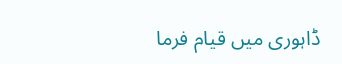ڈاہوری میں قیام فرما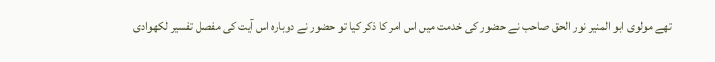تھے مولوی ابو المنیر نور الحق صاحب نے حضور کی خدمت میں اس امر کا ذکر کیا تو حضور نے دوبارہ اس آیت کی مفصل تفسیر لکھوادی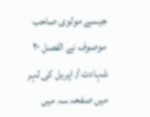جیسے مولوی صاحب موصوف نے الفصل ۲۰ شہادت / اپریل کی لہر میں صفحہ سہ میں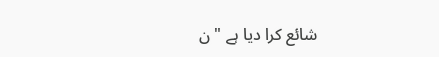شائع کرا دیا ہے " ن